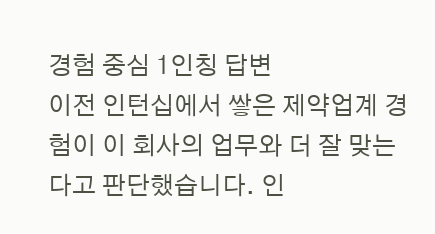경험 중심 1인칭 답변
이전 인턴십에서 쌓은 제약업계 경험이 이 회사의 업무와 더 잘 맞는다고 판단했습니다. 인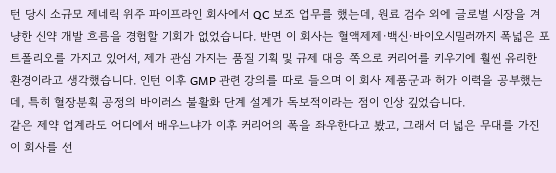턴 당시 소규모 제네릭 위주 파이프라인 회사에서 QC 보조 업무를 했는데, 원료 검수 외에 글로벌 시장을 겨냥한 신약 개발 흐름을 경험할 기회가 없었습니다. 반면 이 회사는 혈액제제·백신·바이오시밀러까지 폭넓은 포트폴리오를 가지고 있어서, 제가 관심 가지는 품질 기획 및 규제 대응 쪽으로 커리어를 키우기에 훨씬 유리한 환경이라고 생각했습니다. 인턴 이후 GMP 관련 강의를 따로 들으며 이 회사 제품군과 허가 이력을 공부했는데, 특히 혈장분획 공정의 바이러스 불활화 단계 설계가 독보적이라는 점이 인상 깊었습니다.
같은 제약 업계라도 어디에서 배우느냐가 이후 커리어의 폭을 좌우한다고 봤고, 그래서 더 넓은 무대를 가진 이 회사를 선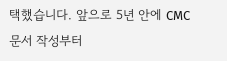택했습니다. 앞으로 5년 안에 CMC 문서 작성부터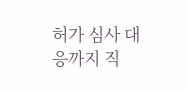허가 심사 대응까지 직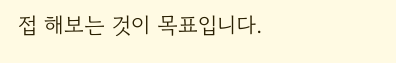접 해보는 것이 목표입니다.